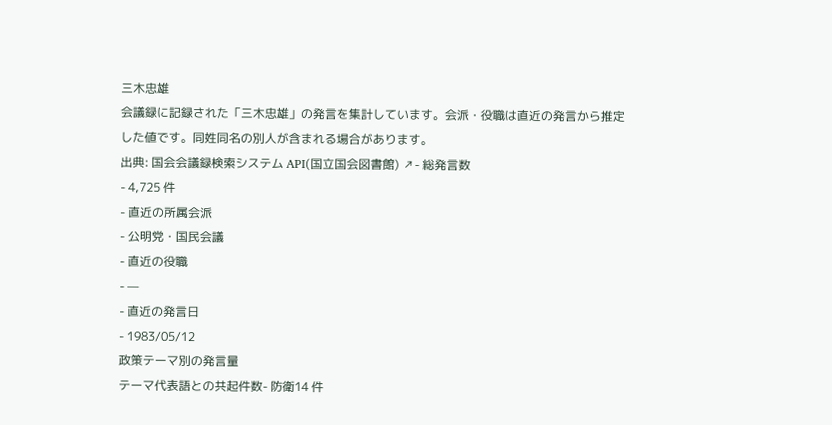三木忠雄
会議録に記録された「三木忠雄」の発言を集計しています。会派・役職は直近の発言から推定した値です。同姓同名の別人が含まれる場合があります。
出典: 国会会議録検索システム API(国立国会図書館) ↗- 総発言数
- 4,725 件
- 直近の所属会派
- 公明党・国民会議
- 直近の役職
- —
- 直近の発言日
- 1983/05/12
政策テーマ別の発言量
テーマ代表語との共起件数- 防衛14 件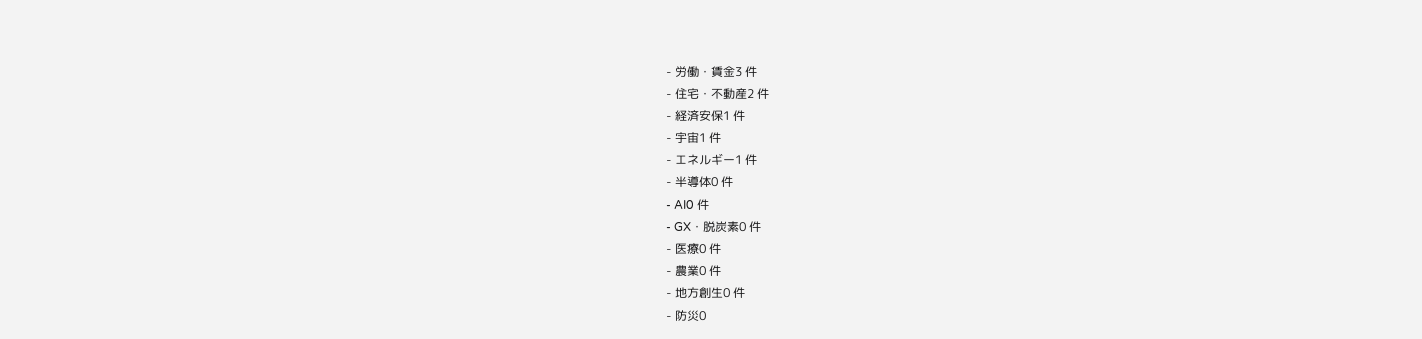- 労働・賃金3 件
- 住宅・不動産2 件
- 経済安保1 件
- 宇宙1 件
- エネルギー1 件
- 半導体0 件
- AI0 件
- GX・脱炭素0 件
- 医療0 件
- 農業0 件
- 地方創生0 件
- 防災0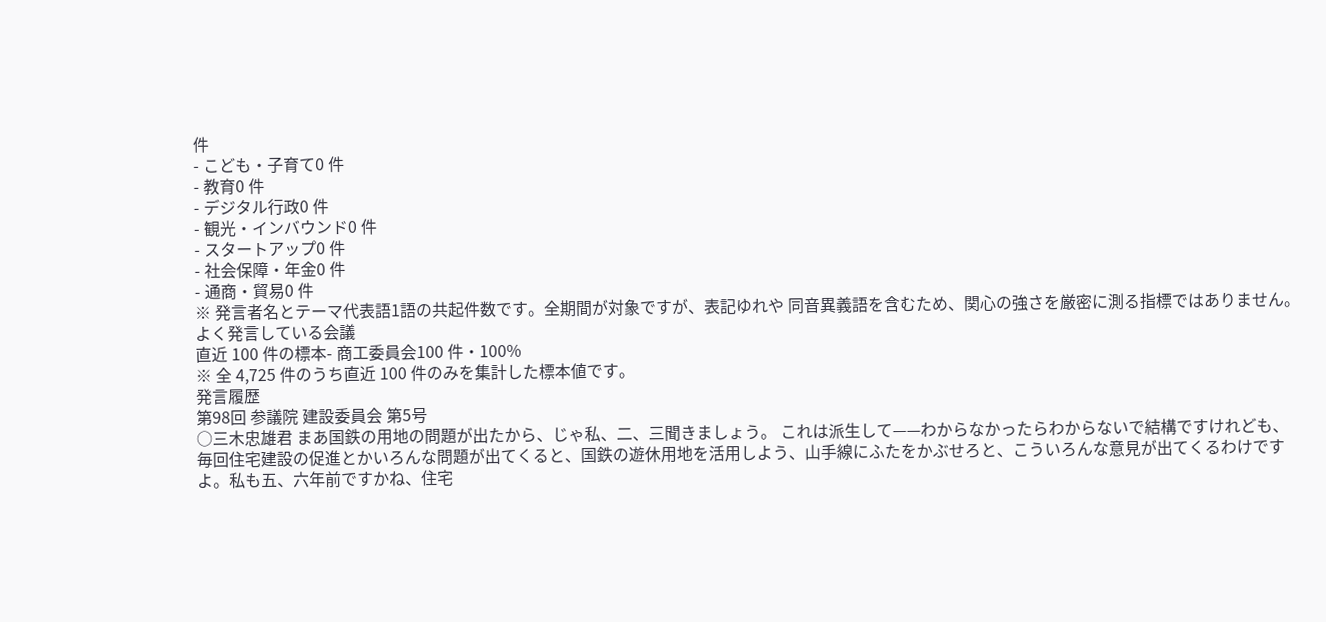件
- こども・子育て0 件
- 教育0 件
- デジタル行政0 件
- 観光・インバウンド0 件
- スタートアップ0 件
- 社会保障・年金0 件
- 通商・貿易0 件
※ 発言者名とテーマ代表語1語の共起件数です。全期間が対象ですが、表記ゆれや 同音異義語を含むため、関心の強さを厳密に測る指標ではありません。
よく発言している会議
直近 100 件の標本- 商工委員会100 件・100%
※ 全 4,725 件のうち直近 100 件のみを集計した標本値です。
発言履歴
第98回 参議院 建設委員会 第5号
○三木忠雄君 まあ国鉄の用地の問題が出たから、じゃ私、二、三聞きましょう。 これは派生して——わからなかったらわからないで結構ですけれども、毎回住宅建設の促進とかいろんな問題が出てくると、国鉄の遊休用地を活用しよう、山手線にふたをかぶせろと、こういろんな意見が出てくるわけですよ。私も五、六年前ですかね、住宅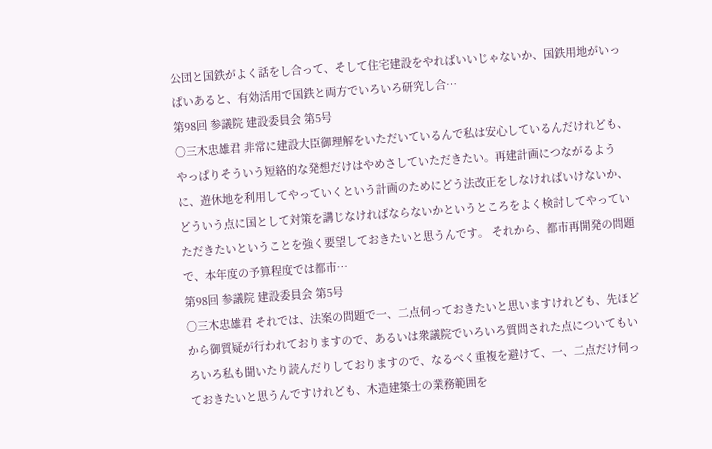公団と国鉄がよく話をし合って、そして住宅建設をやればいいじゃないか、国鉄用地がいっぱいあると、有効活用で国鉄と両方でいろいろ研究し合…
第98回 参議院 建設委員会 第5号
○三木忠雄君 非常に建設大臣御理解をいただいているんで私は安心しているんだけれども、やっぱりそういう短絡的な発想だけはやめさしていただきたい。再建計画につながるように、遊休地を利用してやっていくという計画のためにどう法改正をしなければいけないか、どういう点に国として対策を講じなければならないかというところをよく検討してやっていただきたいということを強く要望しておきたいと思うんです。 それから、都市再開発の問題で、本年度の予算程度では都市…
第98回 参議院 建設委員会 第5号
○三木忠雄君 それでは、法案の問題で一、二点伺っておきたいと思いますけれども、先ほどから御質疑が行われておりますので、あるいは衆議院でいろいろ質問された点についてもいろいろ私も聞いたり読んだりしておりますので、なるべく重複を避けて、一、二点だけ伺っておきたいと思うんですけれども、木造建築士の業務範囲を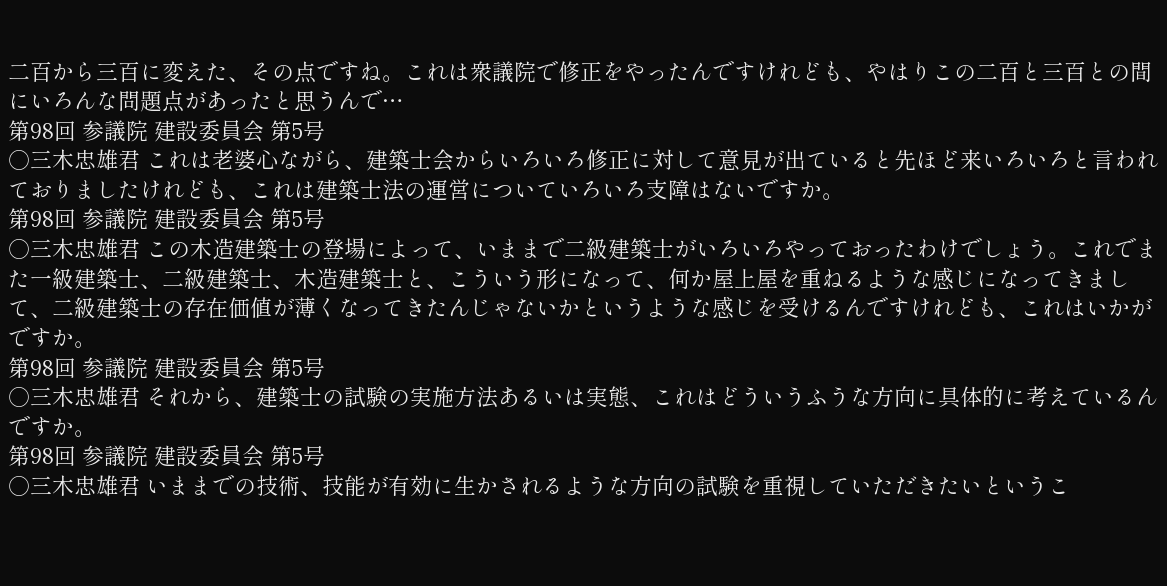二百から三百に変えた、その点ですね。これは衆議院で修正をやったんですけれども、やはりこの二百と三百との間にいろんな問題点があったと思うんで…
第98回 参議院 建設委員会 第5号
○三木忠雄君 これは老婆心ながら、建築士会からいろいろ修正に対して意見が出ていると先ほど来いろいろと言われておりましたけれども、これは建築士法の運営についていろいろ支障はないですか。
第98回 参議院 建設委員会 第5号
○三木忠雄君 この木造建築士の登場によって、いままで二級建築士がいろいろやっておったわけでしょう。これでまた一級建築士、二級建築士、木造建築士と、こういう形になって、何か屋上屋を重ねるような感じになってきまして、二級建築士の存在価値が薄くなってきたんじゃないかというような感じを受けるんですけれども、これはいかがですか。
第98回 参議院 建設委員会 第5号
○三木忠雄君 それから、建築士の試験の実施方法あるいは実態、これはどういうふうな方向に具体的に考えているんですか。
第98回 参議院 建設委員会 第5号
○三木忠雄君 いままでの技術、技能が有効に生かされるような方向の試験を重視していただきたいというこ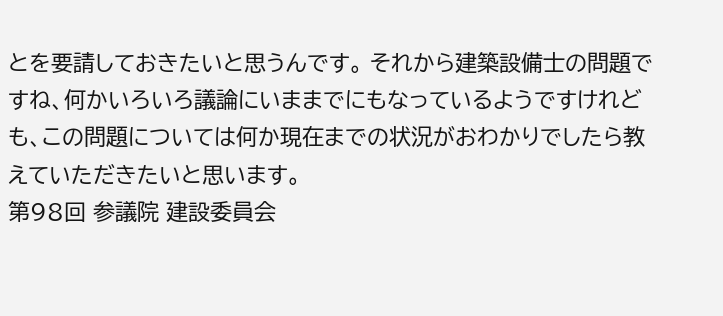とを要請しておきたいと思うんです。 それから建築設備士の問題ですね、何かいろいろ議論にいままでにもなっているようですけれども、この問題については何か現在までの状況がおわかりでしたら教えていただきたいと思います。
第98回 参議院 建設委員会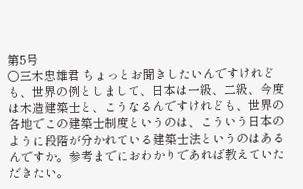第5号
○三木忠雄君 ちょっとお聞きしたいんですけれども、世界の例としまして、日本は一級、二級、今度は木造建築士と、こうなるんですけれども、世界の各地でこの建築士制度というのは、こういう日本のように段階が分かれている建築士法というのはあるんですか。参考までにおわかりであれば教えていただきたい。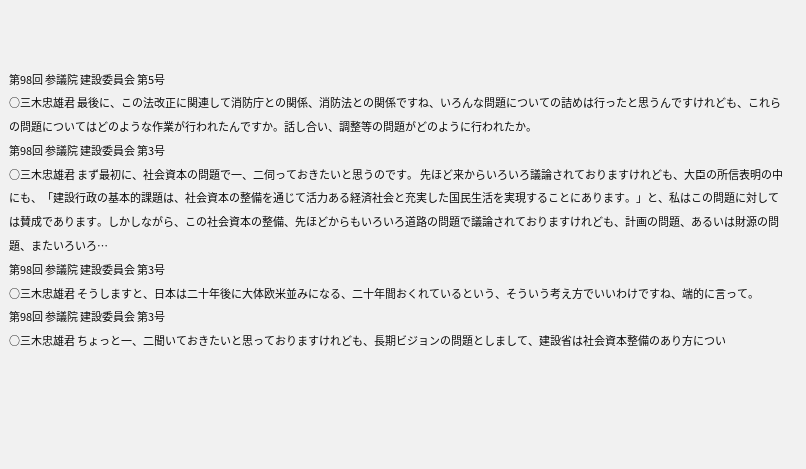第98回 参議院 建設委員会 第5号
○三木忠雄君 最後に、この法改正に関連して消防庁との関係、消防法との関係ですね、いろんな問題についての詰めは行ったと思うんですけれども、これらの問題についてはどのような作業が行われたんですか。話し合い、調整等の問題がどのように行われたか。
第98回 参議院 建設委員会 第3号
○三木忠雄君 まず最初に、社会資本の問題で一、二伺っておきたいと思うのです。 先ほど来からいろいろ議論されておりますけれども、大臣の所信表明の中にも、「建設行政の基本的課題は、社会資本の整備を通じて活力ある経済社会と充実した国民生活を実現することにあります。」と、私はこの問題に対しては賛成であります。しかしながら、この社会資本の整備、先ほどからもいろいろ道路の問題で議論されておりますけれども、計画の問題、あるいは財源の問題、またいろいろ…
第98回 参議院 建設委員会 第3号
○三木忠雄君 そうしますと、日本は二十年後に大体欧米並みになる、二十年間おくれているという、そういう考え方でいいわけですね、端的に言って。
第98回 参議院 建設委員会 第3号
○三木忠雄君 ちょっと一、二聞いておきたいと思っておりますけれども、長期ビジョンの問題としまして、建設省は社会資本整備のあり方につい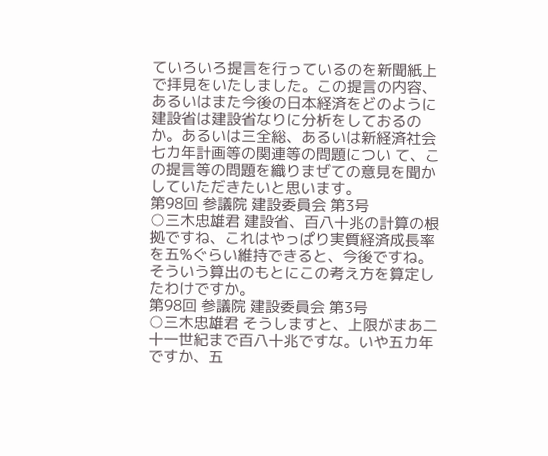ていろいろ提言を行っているのを新聞紙上で拝見をいたしました。この提言の内容、あるいはまた今後の日本経済をどのように建設省は建設省なりに分析をしておるのか。あるいは三全総、あるいは新経済社会七カ年計画等の関連等の問題につい て、この提言等の問題を織りまぜての意見を聞かしていただきたいと思います。
第98回 参議院 建設委員会 第3号
○三木忠雄君 建設省、百八十兆の計算の根拠ですね、これはやっぱり実質経済成長率を五%ぐらい維持できると、今後ですね。そういう算出のもとにこの考え方を算定したわけですか。
第98回 参議院 建設委員会 第3号
○三木忠雄君 そうしますと、上限がまあ二十一世紀まで百八十兆ですな。いや五カ年ですか、五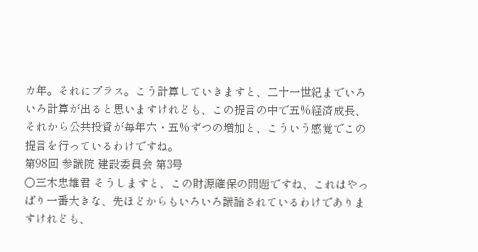カ年。それにプラス。こう計算していきますと、二十一世紀までいろいろ計算が出ると思いますけれども、この提言の中で五%経済成長、それから公共投資が毎年六・五%ずつの増加と、こういう感覚でこの提言を行っているわけですね。
第98回 参議院 建設委員会 第3号
○三木忠雄君 そうしますと、この財源確保の問題ですね、これはやっぱり一番大きな、先ほどからもいろいろ議論されているわけでありますけれども、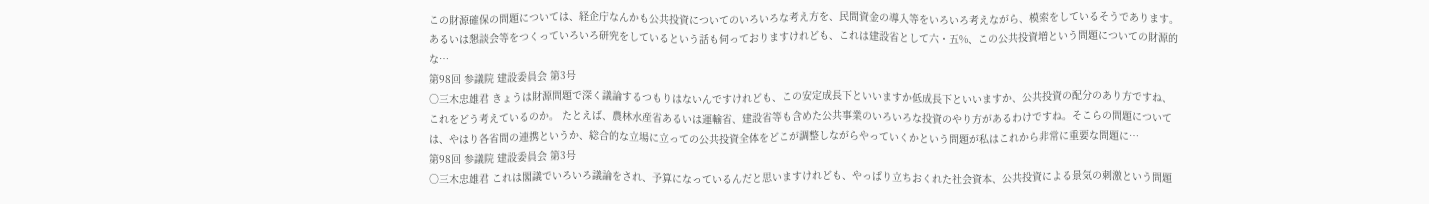この財源確保の問題については、経企庁なんかも公共投資についてのいろいろな考え方を、民間資金の導入等をいろいろ考えながら、模索をしているそうであります。あるいは懇談会等をつくっていろいろ研究をしているという話も伺っておりますけれども、これは建設省として六・五%、この公共投資増という問題についての財源的な…
第98回 参議院 建設委員会 第3号
○三木忠雄君 きょうは財源問題で深く議論するつもりはないんですけれども、この安定成長下といいますか低成長下といいますか、公共投資の配分のあり方ですね、これをどう考えているのか。 たとえば、農林水産省あるいは運輸省、建設省等も含めた公共事業のいろいろな投資のやり方があるわけですね。そこらの問題については、やはり各省間の連携というか、総合的な立場に立っての公共投資全体をどこが調整しながらやっていくかという問題が私はこれから非常に重要な問題に…
第98回 参議院 建設委員会 第3号
○三木忠雄君 これは閣議でいろいろ議論をされ、予算になっているんだと思いますけれども、やっぱり立ちおくれた社会資本、公共投資による景気の刺激という問題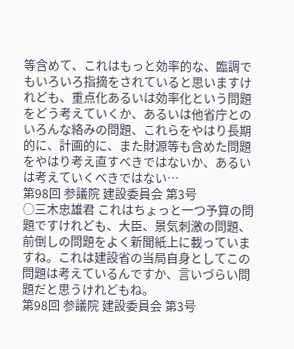等含めて、これはもっと効率的な、臨調でもいろいろ指摘をされていると思いますけれども、重点化あるいは効率化という問題をどう考えていくか、あるいは他省庁とのいろんな絡みの問題、これらをやはり長期的に、計画的に、また財源等も含めた問題をやはり考え直すべきではないか、あるいは考えていくべきではない…
第98回 参議院 建設委員会 第3号
○三木忠雄君 これはちょっと一つ予算の問題ですけれども、大臣、景気刺激の問題、前倒しの問題をよく新聞紙上に載っていますね。これは建設省の当局自身としてこの問題は考えているんですか、言いづらい問題だと思うけれどもね。
第98回 参議院 建設委員会 第3号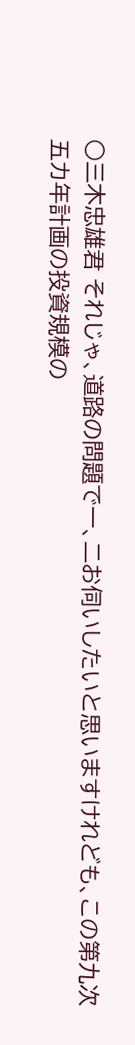○三木忠雄君 それじゃ、道路の問題で一、二お伺いしたいと思いますけれども、この第九次五カ年計画の投資規模の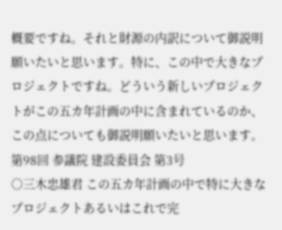概要ですね。それと財源の内訳について御説明願いたいと思います。特に、この中で大きなプロジェクトですね。どういう新しいプロジェクトがこの五カ年計画の中に含まれているのか、この点についても御説明願いたいと思います。
第98回 参議院 建設委員会 第3号
○三木忠雄君 この五カ年計画の中で特に大きなプロジェクトあるいはこれで完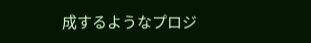成するようなプロジ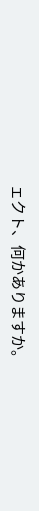ェクト、何かありますか。